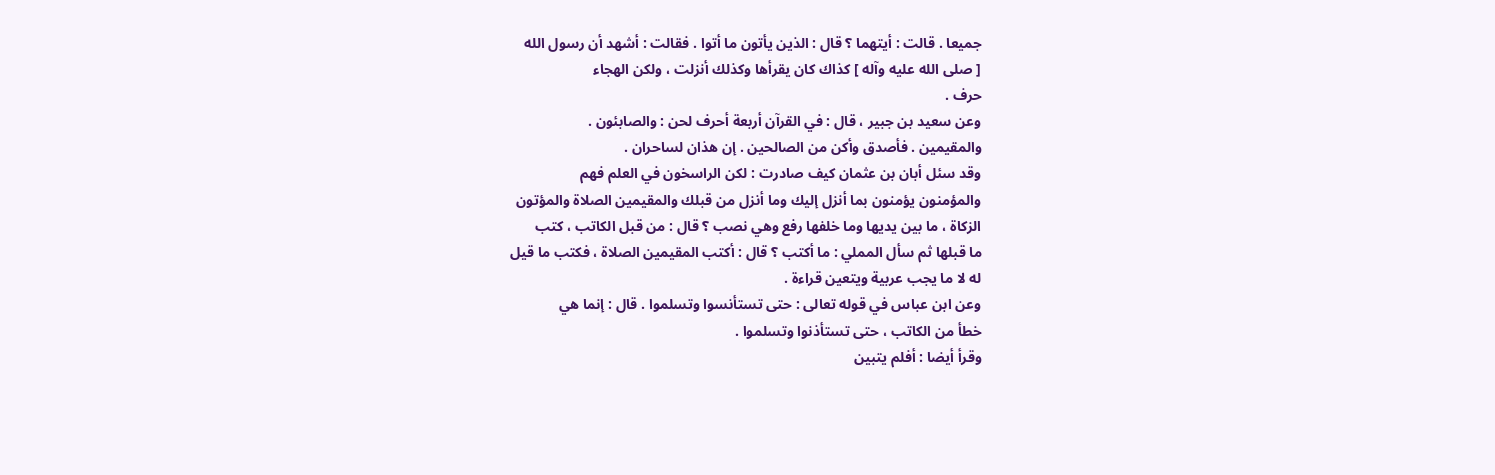جميعا . قالت : أيتهما ؟ قال : الذين يأتون ما أتوا . فقالت : أشهد أن رسول الله
[ صلى الله عليه وآله ] كذاك كان يقرأها وكذلك أنزلت ، ولكن الهجاء
حرف .
وعن سعيد بن جبير ، قال : في القرآن أربعة أحرف لحن : والصابئون .
والمقيمين . فأصدق وأكن من الصالحين . إن هذان لساحران .
وقد سئل أبان بن عثمان كيف صادرت : لكن الراسخون في العلم فهم
والمؤمنون يؤمنون بما أنزل إليك وما أنزل من قبلك والمقيمين الصلاة والمؤتون
الزكاة ، ما بين يديها وما خلفها رفع وهي نصب ؟ قال : من قبل الكاتب ، كتب
ما قبلها ثم سأل المملي : ما أكتب ؟ قال : أكتب المقيمين الصلاة ، فكتب ما قيل
له لا ما يجب عربية ويتعين قراءة .
وعن ابن عباس في قوله تعالى : حتى تستأنسوا وتسلموا . قال : إنما هي
خطأ من الكاتب ، حتى تستأذنوا وتسلموا .
وقرأ أيضا : أفلم يتبين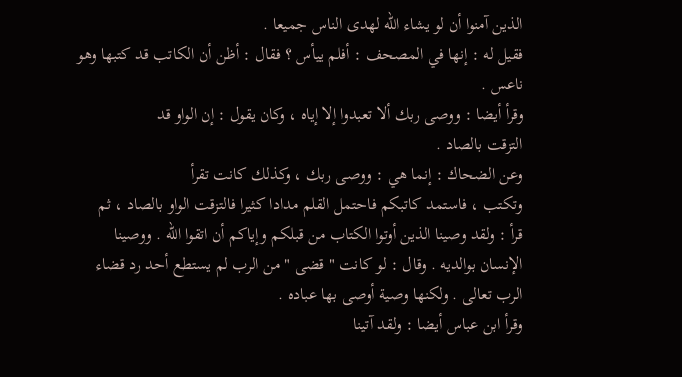الذين آمنوا أن لو يشاء الله لهدى الناس جميعا .
فقيل له : إنها في المصحف : أفلم ييأس ؟ فقال : أظن أن الكاتب قد كتبها وهو
ناعس .
وقرأ أيضا : ووصى ربك ألا تعبدوا إلا إياه ، وكان يقول : إن الواو قد
التزقت بالصاد .
وعن الضحاك : إنما هي : ووصى ربك ، وكذلك كانت تقرأ
وتكتب ، فاستمد كاتبكم فاحتمل القلم مدادا كثيرا فالتزقت الواو بالصاد ، ثم
قرأ : ولقد وصينا الذين أوتوا الكتاب من قبلكم وإياكم أن اتقوا الله . ووصينا
الإنسان بوالديه . وقال : لو كانت " قضى " من الرب لم يستطع أحد رد قضاء
الرب تعالى . ولكنها وصية أوصى بها عباده .
وقرأ ابن عباس أيضا : ولقد آتينا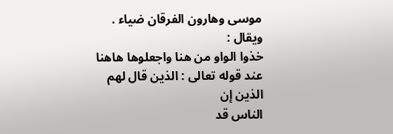موسى وهارون الفرقان ضياء . ويقال :
خذوا الواو من هنا واجعلوها هاهنا عند قوله تعالى : الذين قال لهم الذين إن
الناس قد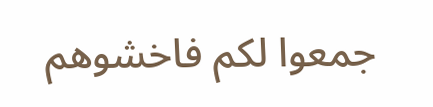جمعوا لكم فاخشوهم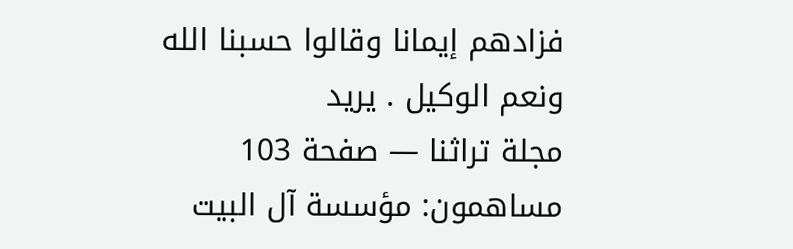فزادهم إيمانا وقالوا حسبنا الله ونعم الوكيل . يريد
مجلة تراثنا — صفحة 103
مساهمون: مؤسسة آل البيت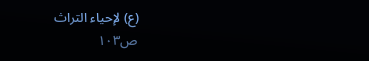(ع) لإحياء التراث
ص١٠٣